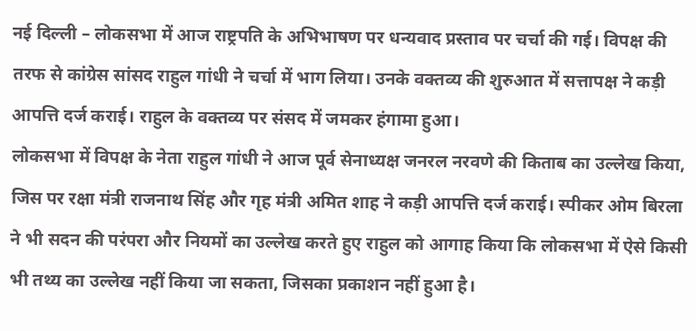नई दिल्ली – लोकसभा में आज राष्ट्रपति के अभिभाषण पर धन्यवाद प्रस्ताव पर चर्चा की गई। विपक्ष की तरफ से कांग्रेस सांसद राहुल गांधी ने चर्चा में भाग लिया। उनके वक्तव्य की शुरुआत में सत्तापक्ष ने कड़ी आपत्ति दर्ज कराई। राहुल के वक्तव्य पर संसद में जमकर हंगामा हुआ।
लोकसभा में विपक्ष के नेता राहुल गांधी ने आज पूर्व सेनाध्यक्ष जनरल नरवणे की किताब का उल्लेख किया, जिस पर रक्षा मंत्री राजनाथ सिंह और गृह मंत्री अमित शाह ने कड़ी आपत्ति दर्ज कराई। स्पीकर ओम बिरला ने भी सदन की परंपरा और नियमों का उल्लेख करते हुए राहुल को आगाह किया कि लोकसभा में ऐसे किसी भी तथ्य का उल्लेख नहीं किया जा सकता, जिसका प्रकाशन नहीं हुआ है।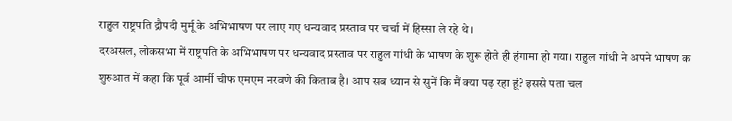राहुल राष्ट्रपति द्रौपदी मुर्मू के अभिभाषण पर लाए गए धन्यवाद प्रस्ताव पर चर्चा में हिस्सा ले रहे थे।
दरअसल, लोकसभा में राष्ट्रपति के अभिभाषण पर धन्यवाद प्रस्ताव पर राहुल गांधी के भाषण के शुरू होते ही हंगामा हो गया। राहुल गांधी ने अपने भाषण क शुरुआत में कहा कि पूर्व आर्मी चीफ एमएम नरवणे की किताब है। आप सब ध्यान से सुनें कि मैं क्या पढ़ रहा हूं? इससे पता चल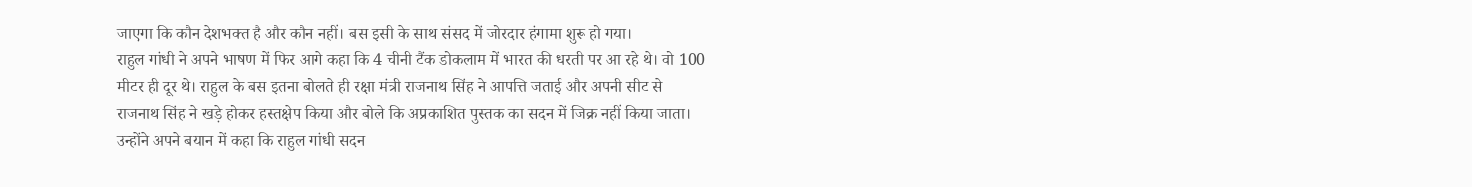जाएगा कि कौन देशभक्त है और कौन नहीं। बस इसी के साथ संसद में जोरदार हंगामा शुरू हो गया।
राहुल गांधी ने अपने भाषण में फिर आगे कहा कि 4 चीनी टैंक डोकलाम में भारत की धरती पर आ रहे थे। वो 100 मीटर ही दूर थे। राहुल के बस इतना बोलते ही रक्षा मंत्री राजनाथ सिंह ने आपत्ति जताई और अपनी सीट से राजनाथ सिंह ने खड़े होकर हस्तक्षेप किया और बोले कि अप्रकाशित पुस्तक का सदन में जिक्र नहीं किया जाता। उन्होंने अपने बयान में कहा कि राहुल गांधी सदन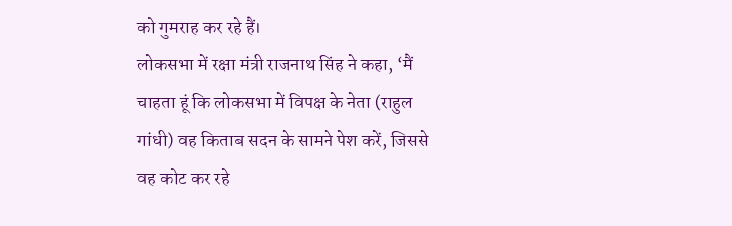को गुमराह कर रहे हैं।
लोकसभा में रक्षा मंत्री राजनाथ सिंह ने कहा, ‘मैं चाहता हूं कि लोकसभा में विपक्ष के नेता (राहुल गांधी) वह किताब सदन के सामने पेश करें, जिससे वह कोट कर रहे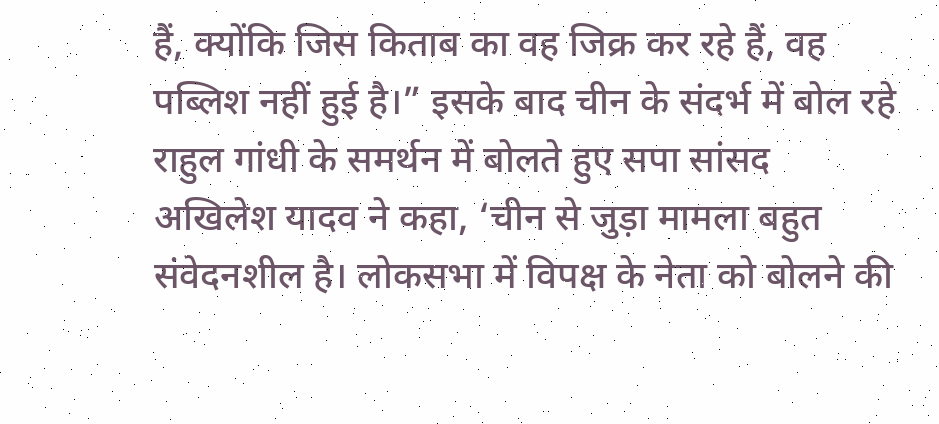हैं, क्योंकि जिस किताब का वह जिक्र कर रहे हैं, वह पब्लिश नहीं हुई है।” इसके बाद चीन के संदर्भ में बोल रहे राहुल गांधी के समर्थन में बोलते हुए सपा सांसद अखिलेश यादव ने कहा, ‘चीन से जुड़ा मामला बहुत संवेदनशील है। लोकसभा में विपक्ष के नेता को बोलने की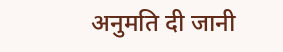अनुमति दी जानी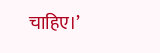चाहिए।’